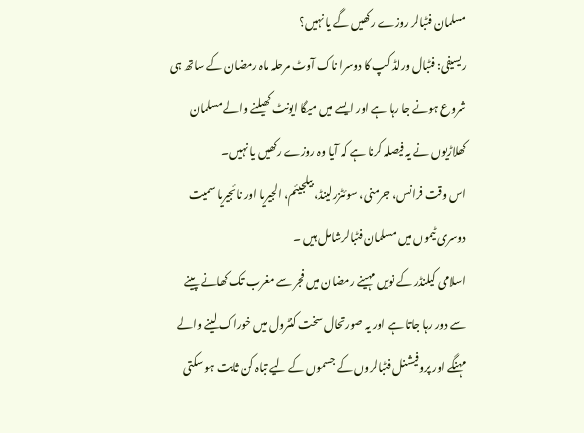مسلمان فٹبالر روزے رکھیں گے یا نہیں؟
ریسیفی: فٹبال ورلڈ کپ کا دوسرا ناک آوٹ مرحلہ ماہ رمضان کے ساتھ ہی شروع ہونے جا رہا ہے اور ایسے میں میگا ایونٹ کھیلنے والے مسلمان کھلاڑیوں نے یہ فیصلہ کرنا ہے کہ آیا وہ روزے رکھیں یا نہیں۔
اس وقت فرانس، جرمنی، سوئٹزرلینڈ، بیلجیئم، الجیریا اور نائجیریا سمیت دوسری ٹیموں میں مسلمان فٹبالرشامل ہیں ۔
اسلامی کیلنڈر کے نویں مہینے رمضان میں فجر سے مغرب تک کھانے پینے سے دور رہا جاتا ہے اور یہ صورتحال سخت کنٹرول میں خوراک لینے والے مہنگے اور پروفیشنل فٹبالروں کے جسموں کے لیے تباہ کن ثابت ہو سکتی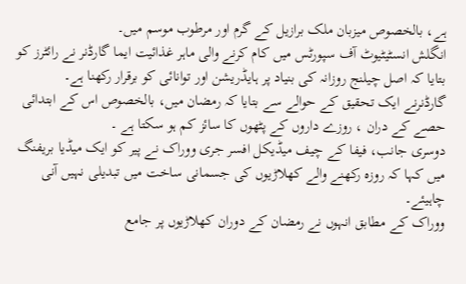ہے، بالخصوص میزبان ملک برازیل کے گرم اور مرطوب موسم میں۔
انگلش انسٹیٹیوٹ آف سپورٹس میں کام کرنے والی ماہر غذائیت ایما گارڈنر نے رائٹرز کو بتایا کہ اصل چیلنج روزانہ کی بنیاد پر ہایڈریشن اور توانائی کو برقرار رکھنا ہے۔
گارڈنرنے ایک تحقیق کے حوالے سے بتایا کہ رمضان میں، بالخصوص اس کے ابتدائی حصے کے دران ، روزے داروں کے پٹھوں کا سائز کم ہو سکتا ہے ۔
دوسری جانب، فیفا کے چیف میڈیکل افسر جری ووراک نے پیر کو ایک میڈیا بریفنگ میں کہا کہ روزہ رکھنے والے کھلاڑیوں کی جسمانی ساخت میں تبدیلی نہیں آنی چاہیئے۔
ووراک کے مطابق انہوں نے رمضان کے دوران کھلاڑیوں پر جامع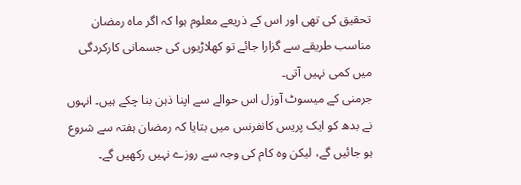تحقیق کی تھی اور اس کے ذریعے معلوم ہوا کہ اگر ماہ رمضان مناسب طریقے سے گزارا جائے تو کھلاڑیوں کی جسمانی کارکردگی میں کمی نہیں آتی۔
جرمنی کے میسوٹ آوزل اس حوالے سے اپنا ذہن بنا چکے ہیں۔ انہوں نے بدھ کو ایک پریس کانفرنس میں بتایا کہ رمضان ہفتہ سے شروع ہو جائیں گے، لیکن وہ کام کی وجہ سے روزے نہیں رکھیں گے۔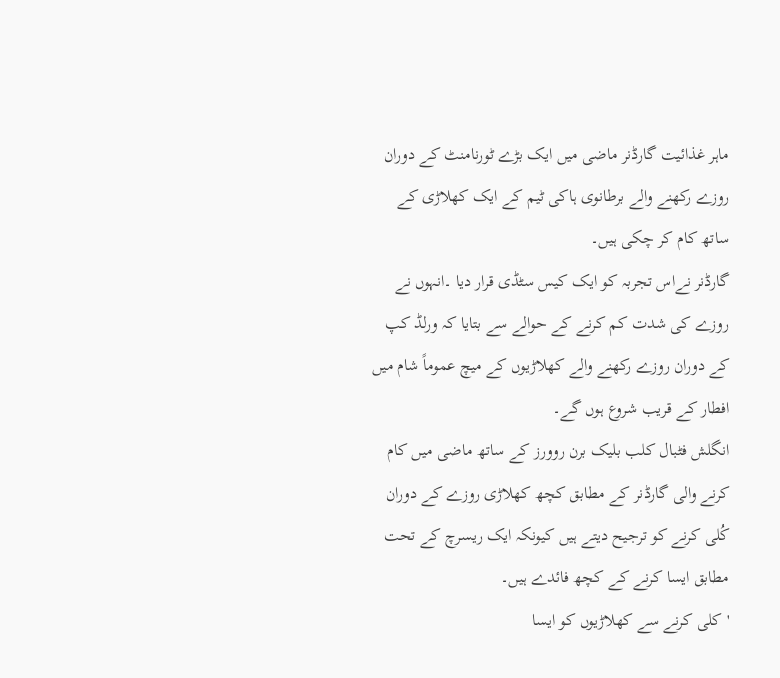ماہر غذائیت گارڈنر ماضی میں ایک بڑے ٹورنامنٹ کے دوران روزے رکھنے والے برطانوی ہاکی ٹیم کے ایک کھلاڑی کے ساتھ کام کر چکی ہیں۔
گارڈنر نےاس تجربہ کو ایک کیس سٹڈی قرار دیا ۔انہوں نے روزے کی شدت کم کرنے کے حوالے سے بتایا کہ ورلڈ کپ کے دوران روزے رکھنے والے کھلاڑیوں کے میچ عموماً شام میں افطار کے قریب شروع ہوں گے۔
انگلش فٹبال کلب بلیک برن روورز کے ساتھ ماضی میں کام کرنے والی گارڈنر کے مطابق کچھ کھلاڑی روزے کے دوران کُلی کرنے کو ترجیح دیتے ہیں کیونکہ ایک ریسرچ کے تحت مطابق ایسا کرنے کے کچھ فائدے ہیں۔
'کلی کرنے سے کھلاڑیوں کو ایسا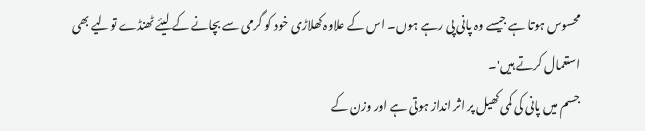محسوس ہوتا ہے جیسے وہ پانی پی رہے ہوں۔ اس کے علاوہ کھلاڑی خود کو گرمی سے بچانے کے لیئے ٹھنڈے تولیے بھی استعمال کرتے ہیں'۔
جسم میں پانی کی کمی کھیل پر اثر انداز ہوتی ہے اور وزن کے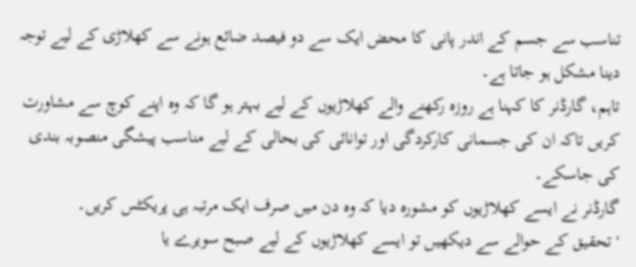تناسب سے جسم کے اندر پانی کا محض ایک سے دو فیصد ضائع ہونے سے کھلاڑی کے لیے توجہ دینا مشکل ہو جاتا ہے۔
تاہم، گارڈنر کا کہنا ہے روزہ رکھنے والے کھلاڑیوں کے لیے بہتر ہو گا کہ وہ اپنے کوچ سے مشاورت کریں تاکہ ان کی جسمانی کارکردگی اور توانائی کی بحالی کے لیے مناسب پیشگی منصوبہ بندی کی جاسکے۔
گارڈنر نے ایسے کھلاڑیوں کو مشورہ دیا کہ وہ دن میں صرف ایک مرتبہ ہی پریکٹس کریں۔
'تحقیق کے حوالے سے دیکھیں تو ایسے کھلاڑیوں کے لیے صبح سویرے یا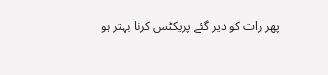پھر رات کو دیر گئے پریکٹس کرنا بہتر ہو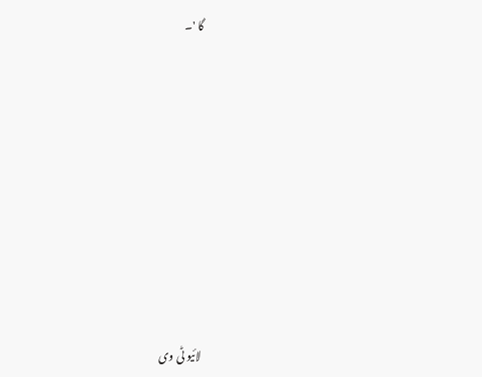گا '۔












لائیو ٹی وی